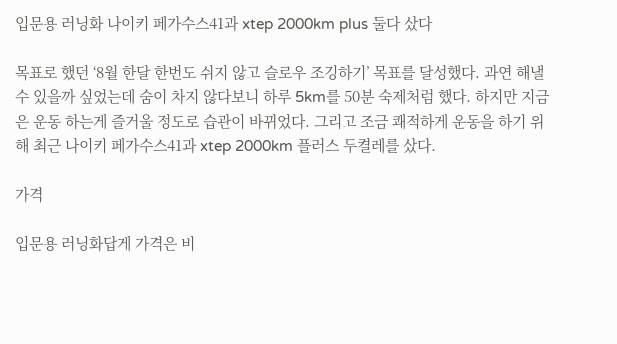입문용 러닝화 나이키 페가수스41과 xtep 2000km plus 둘다 샀다

목표로 했던 ‘8월 한달 한번도 쉬지 않고 슬로우 조깅하기’ 목표를 달성했다. 과연 해낼 수 있을까 싶었는데 숨이 차지 않다보니 하루 5km를 50분 숙제처럼 했다. 하지만 지금은 운동 하는게 즐거울 정도로 습관이 바뀌었다. 그리고 조금 쾌적하게 운동을 하기 위해 최근 나이키 페가수스41과 xtep 2000km 플러스 두켤레를 샀다.

가격

입문용 러닝화답게 가격은 비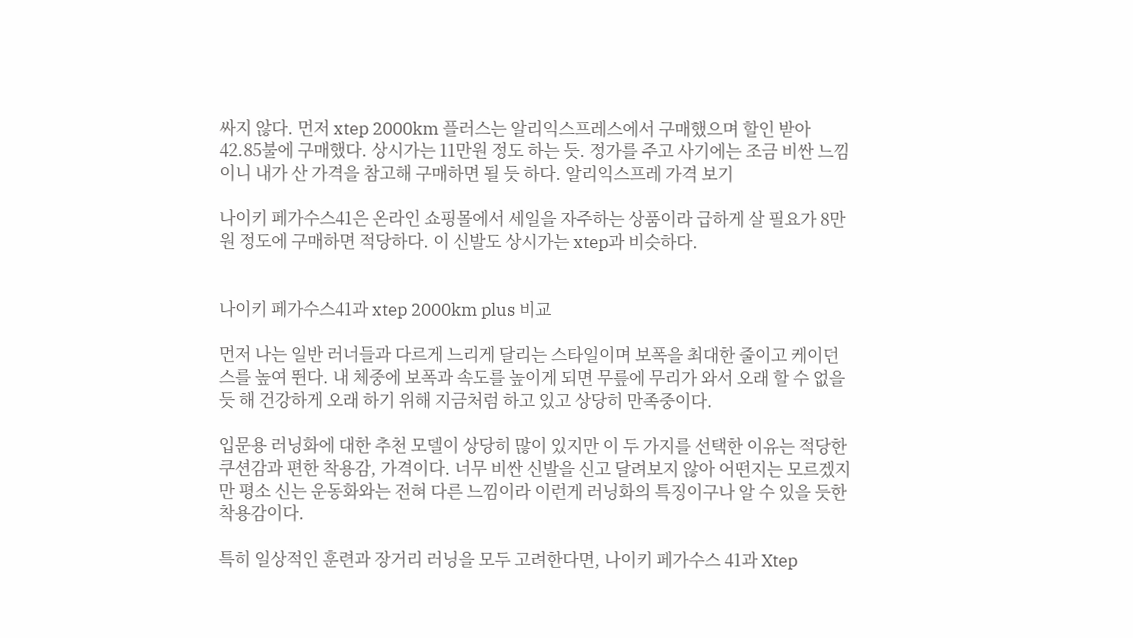싸지 않다. 먼저 xtep 2000km 플러스는 알리익스프레스에서 구매했으며 할인 받아 42.85불에 구매했다. 상시가는 11만원 정도 하는 듯. 정가를 주고 사기에는 조금 비싼 느낌이니 내가 산 가격을 참고해 구매하면 될 듯 하다. 알리익스프레 가격 보기

나이키 페가수스41은 온라인 쇼핑몰에서 세일을 자주하는 상품이라 급하게 살 필요가 8만원 정도에 구매하면 적당하다. 이 신발도 상시가는 xtep과 비슷하다.


나이키 페가수스41과 xtep 2000km plus 비교

먼저 나는 일반 러너들과 다르게 느리게 달리는 스타일이며 보폭을 최대한 줄이고 케이던스를 높여 뛴다. 내 체중에 보폭과 속도를 높이게 되면 무릎에 무리가 와서 오래 할 수 없을 듯 해 건강하게 오래 하기 위해 지금처럼 하고 있고 상당히 만족중이다.

입문용 러닝화에 대한 추천 모델이 상당히 많이 있지만 이 두 가지를 선택한 이유는 적당한 쿠션감과 편한 착용감, 가격이다. 너무 비싼 신발을 신고 달려보지 않아 어떤지는 모르겠지만 평소 신는 운동화와는 전혀 다른 느낌이라 이런게 러닝화의 특징이구나 알 수 있을 듯한 착용감이다.

특히 일상적인 훈련과 장거리 러닝을 모두 고려한다면, 나이키 페가수스 41과 Xtep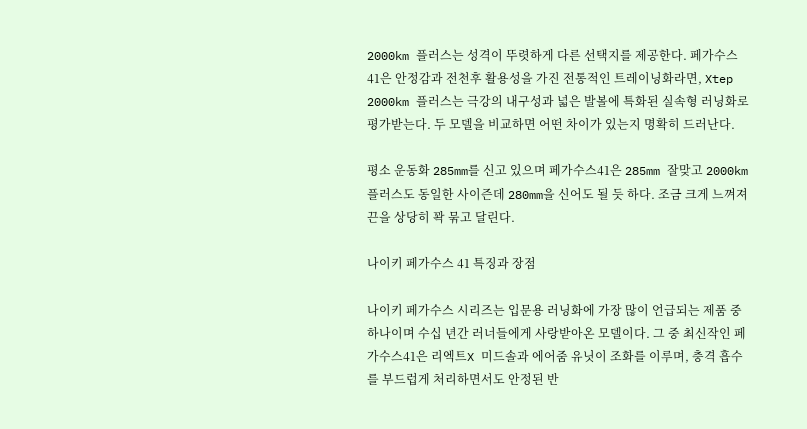2000km 플러스는 성격이 뚜렷하게 다른 선택지를 제공한다. 페가수스 41은 안정감과 전천후 활용성을 가진 전통적인 트레이닝화라면, Xtep 2000km 플러스는 극강의 내구성과 넓은 발볼에 특화된 실속형 러닝화로 평가받는다. 두 모델을 비교하면 어떤 차이가 있는지 명확히 드러난다.

평소 운동화 285mm를 신고 있으며 페가수스41은 285mm 잘맞고 2000km 플러스도 동일한 사이즌데 280mm을 신어도 될 듯 하다. 조금 크게 느껴져 끈을 상당히 꽉 묶고 달린다.

나이키 페가수스 41 특징과 장점

나이키 페가수스 시리즈는 입문용 러닝화에 가장 많이 언급되는 제품 중 하나이며 수십 년간 러너들에게 사랑받아온 모델이다. 그 중 최신작인 페가수스41은 리엑트X 미드솔과 에어줌 유닛이 조화를 이루며, 충격 흡수를 부드럽게 처리하면서도 안정된 반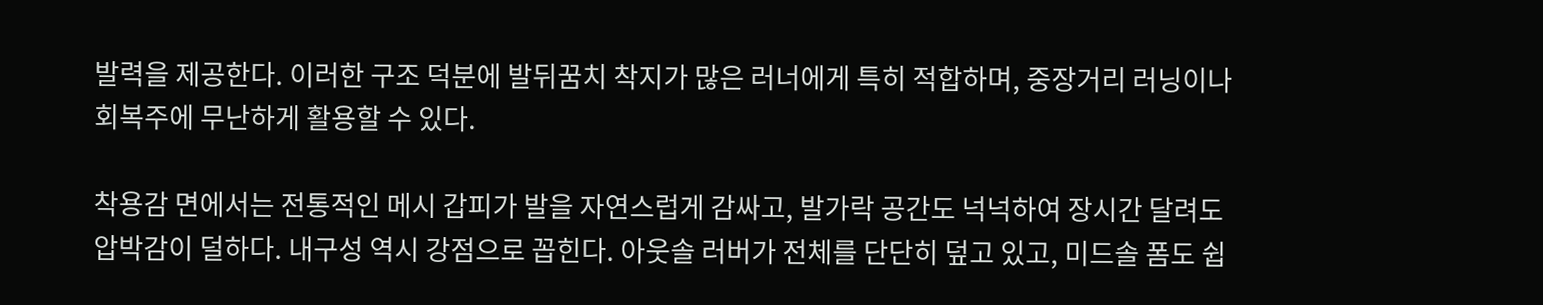발력을 제공한다. 이러한 구조 덕분에 발뒤꿈치 착지가 많은 러너에게 특히 적합하며, 중장거리 러닝이나 회복주에 무난하게 활용할 수 있다.

착용감 면에서는 전통적인 메시 갑피가 발을 자연스럽게 감싸고, 발가락 공간도 넉넉하여 장시간 달려도 압박감이 덜하다. 내구성 역시 강점으로 꼽힌다. 아웃솔 러버가 전체를 단단히 덮고 있고, 미드솔 폼도 쉽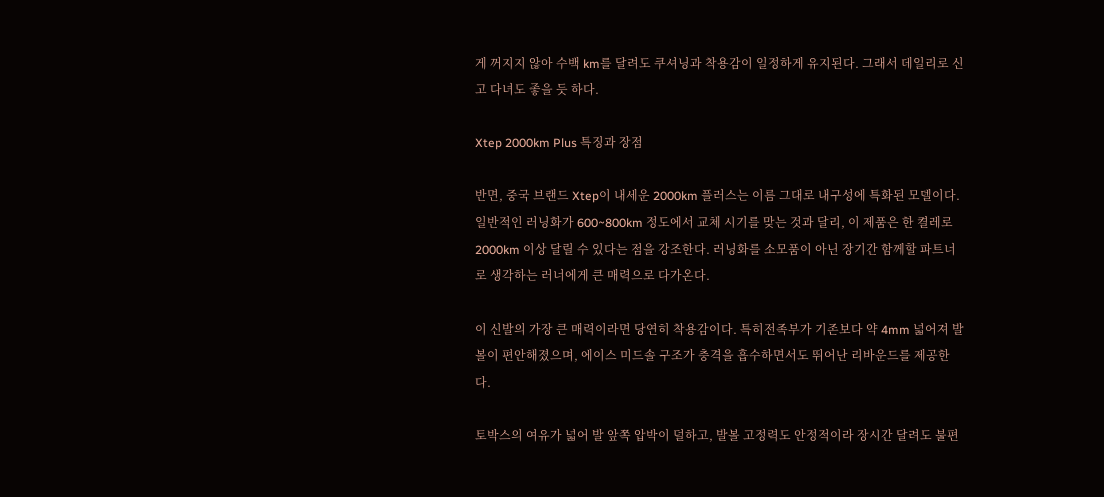게 꺼지지 않아 수백 km를 달려도 쿠셔닝과 착용감이 일정하게 유지된다. 그래서 데일리로 신고 다녀도 좋을 듯 하다.

Xtep 2000km Plus 특징과 장점

반면, 중국 브랜드 Xtep이 내세운 2000km 플러스는 이름 그대로 내구성에 특화된 모델이다. 일반적인 러닝화가 600~800km 정도에서 교체 시기를 맞는 것과 달리, 이 제품은 한 켤레로 2000km 이상 달릴 수 있다는 점을 강조한다. 러닝화를 소모품이 아닌 장기간 함께할 파트너로 생각하는 러너에게 큰 매력으로 다가온다.

이 신발의 가장 큰 매력이라면 당연히 착용감이다. 특히전족부가 기존보다 약 4mm 넓어져 발볼이 편안해졌으며, 에이스 미드솔 구조가 충격을 흡수하면서도 뛰어난 리바운드를 제공한다.

토박스의 여유가 넓어 발 앞쪽 압박이 덜하고, 발볼 고정력도 안정적이라 장시간 달려도 불편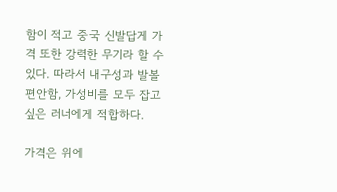함이 적고 중국 신발답게 가격 또한 강력한 무기라 할 수 있다. 따라서 내구성과 발볼 편안함, 가성비를 모두 잡고 싶은 러너에게 적합하다.

가격은 위에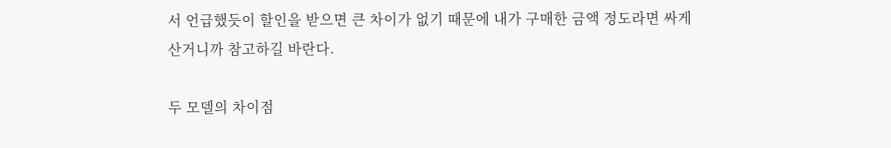서 언급했듯이 할인을 받으면 큰 차이가 없기 때문에 내가 구매한 금액 정도라면 싸게 산거니까 참고하길 바란다.

두 모델의 차이점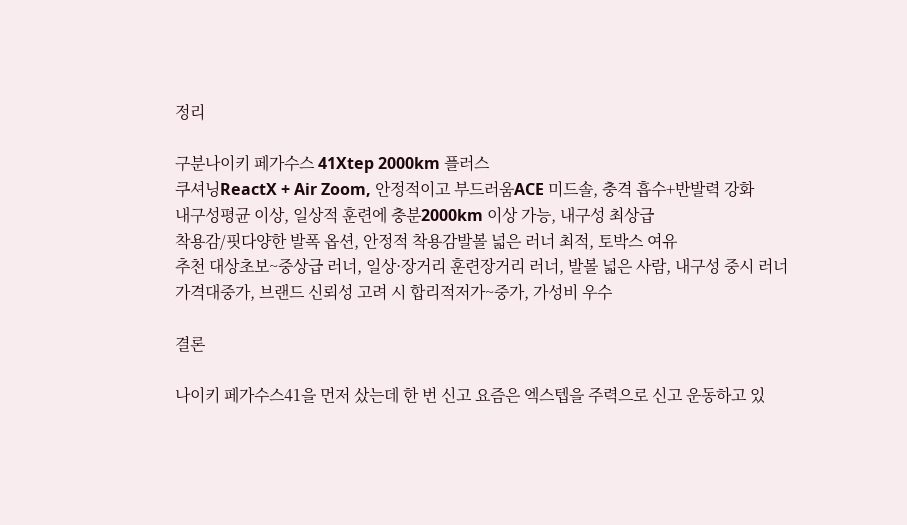정리

구분나이키 페가수스 41Xtep 2000km 플러스
쿠셔닝ReactX + Air Zoom, 안정적이고 부드러움ACE 미드솔, 충격 흡수+반발력 강화
내구성평균 이상, 일상적 훈련에 충분2000km 이상 가능, 내구성 최상급
착용감/핏다양한 발폭 옵션, 안정적 착용감발볼 넓은 러너 최적, 토박스 여유
추천 대상초보~중상급 러너, 일상·장거리 훈련장거리 러너, 발볼 넓은 사람, 내구성 중시 러너
가격대중가, 브랜드 신뢰성 고려 시 합리적저가~중가, 가성비 우수

결론

나이키 페가수스41을 먼저 샀는데 한 번 신고 요즘은 엑스텝을 주력으로 신고 운동하고 있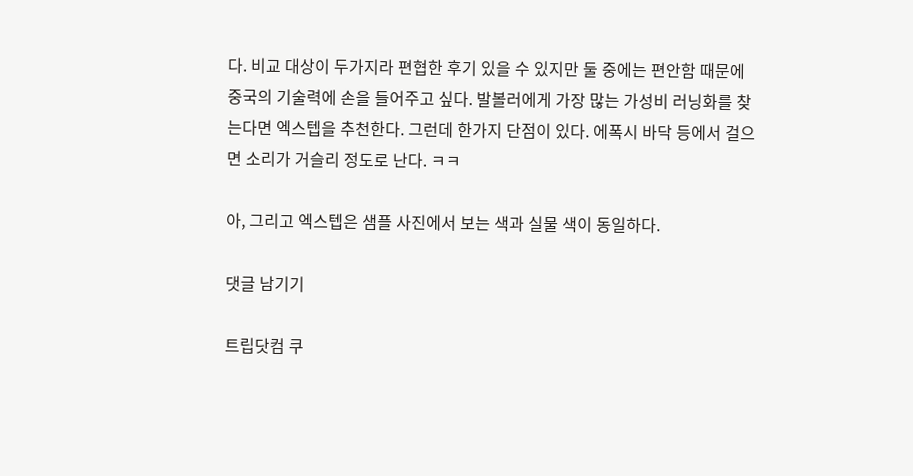다. 비교 대상이 두가지라 편협한 후기 있을 수 있지만 둘 중에는 편안함 때문에 중국의 기술력에 손을 들어주고 싶다. 발볼러에게 가장 많는 가성비 러닝화를 찾는다면 엑스텝을 추천한다. 그런데 한가지 단점이 있다. 에폭시 바닥 등에서 걸으면 소리가 거슬리 정도로 난다. ㅋㅋ

아, 그리고 엑스텝은 샘플 사진에서 보는 색과 실물 색이 동일하다.

댓글 남기기

트립닷컴 쿠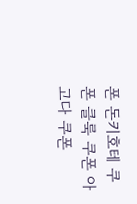폰 돈키호테 쿠폰 클룩 쿠폰 아고다 쿠폰